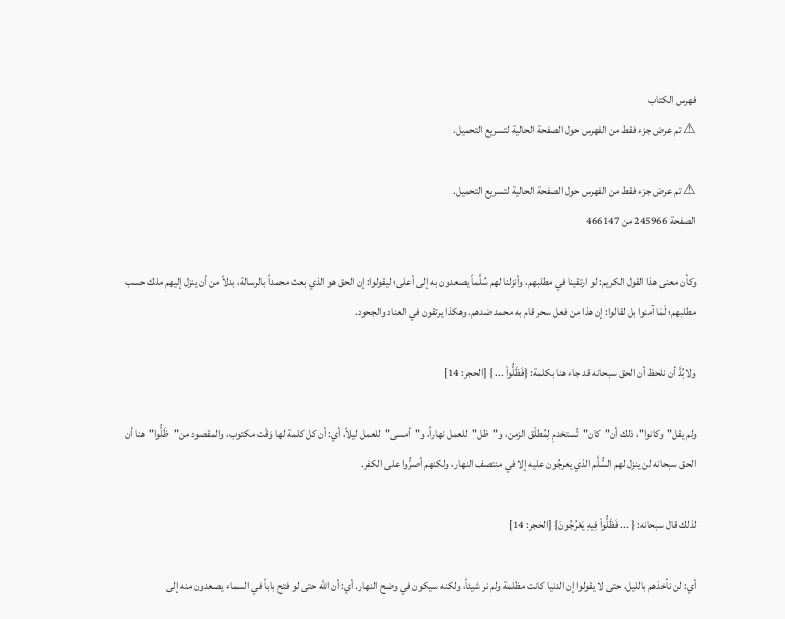فهرس الكتاب
⚠ تم عرض جزء فقط من الفهرس حول الصفحة الحالية لتسريع التحميل.

⚠ تم عرض جزء فقط من الفهرس حول الصفحة الحالية لتسريع التحميل.
الصفحة 245966 من 466147

وكأن معنى هذا القول الكريم: لو ارتقينا في مطلبهم، وأنزلنا لهم سُلَّماً يصعدون به إلى أعلى؛ ليقولوا: إن الحق هو الذي بعث محمداً بالرسالة، بدلاً من أن ينزل إليهم ملك حسب مطلبهم؛ لَمَا آمنوا بل لقالوا: إن هذا من فعل سحر قام به محمد ضدهم. وهكذا يرتقون في العناد والجحود.

ولابُدَّ أن نلحظ أن الحق سبحانه قد جاء هنا بكلمة: {فَظَلُّواْ ... } [الحجر: 14]

ولم يقل"وكانوا"، ذلك أن"كان"تُستخدمِ لِمُطلْق الزمن، و"ظل"للعمل نهاراً، و"أمسى"للعمل ليلاً، أي: أن كل كلمة لها وَقْت مكتوب، والمقصود من"ظَلُّوا"هنا أن الحق سبحانه لن ينزل لهم السُّلَّم الذي يعرجُون عليه إلا في منتصف النهار، ولكنهم أصرُّوا على الكفر.

لذلك قال سبحانه: { ... فَظَلُّواْ فِيهِ يَعْرُجُونَ} [الحجر: 14]

أي: لن نأخذهم بالليل، حتى لا يقولوا إن الدنيا كانت مظلمة ولم نر شيئاً، ولكنه سيكون في وضح النهار. أي: أن الله حتى لو فتح باباً في السماء يصعدون منه إلى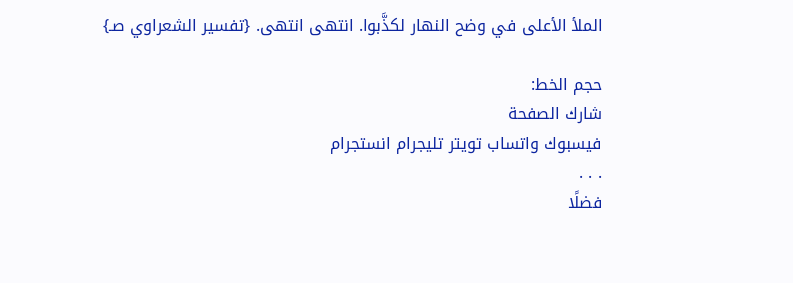الملأ الأعلى في وضح النهار لكذَّبوا. انتهى انتهى. {تفسير الشعراوي صـ}

حجم الخط:
شارك الصفحة
فيسبوك واتساب تويتر تليجرام انستجرام
. . .
فضلًا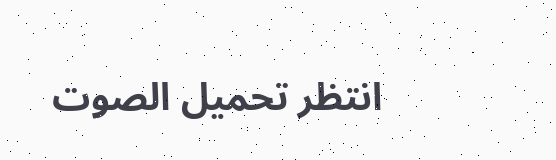انتظر تحميل الصوت